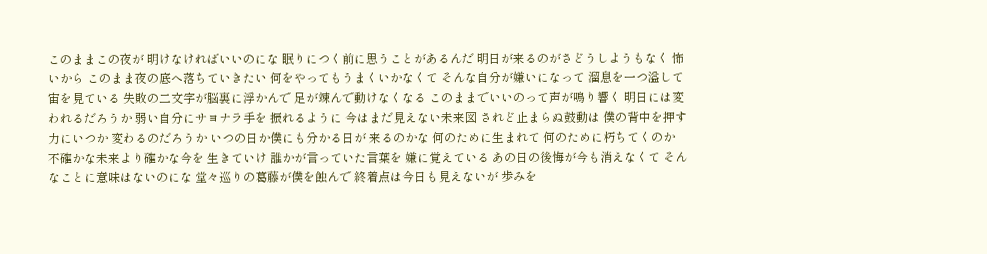このままこの夜が 明けなければいいのにな 眠りにつく前に思うことがあるんだ 明日が来るのがさどうしようもなく 怖いから このまま夜の底へ落ちていきたい 何をやってもうまくいかなくて そんな自分が嫌いになって 溜息を一つ溢して宙を見ている 失敗の二文字が脳裏に浮かんで 足が竦んで動けなくなる このままでいいのって声が鳴り響く 明日には変われるだろうか 弱い自分にサヨナラ手を 振れるように 今はまだ見えない未来図 されど止まらぬ鼓動は 僕の背中を押す力にいつか 変わるのだろうか いつの日か僕にも分かる日が 来るのかな 何のために生まれて 何のために朽ちてくのか 不確かな未来より確かな今を 生きていけ 誰かが言っていた言葉を 嫌に覚えている あの日の後悔が今も消えなくて そんなことに意味はないのにな 堂々巡りの葛藤が僕を蝕んで 終着点は今日も見えないが 歩みを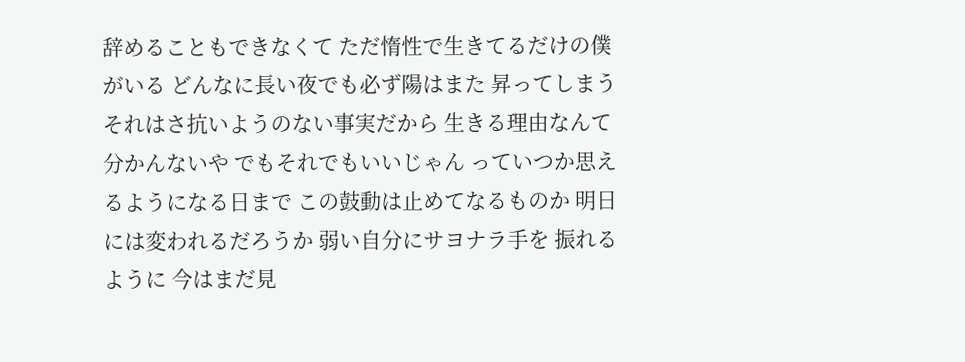辞めることもできなくて ただ惰性で生きてるだけの僕がいる どんなに長い夜でも必ず陽はまた 昇ってしまう それはさ抗いようのない事実だから 生きる理由なんて分かんないや でもそれでもいいじゃん っていつか思えるようになる日まで この鼓動は止めてなるものか 明日には変われるだろうか 弱い自分にサヨナラ手を 振れるように 今はまだ見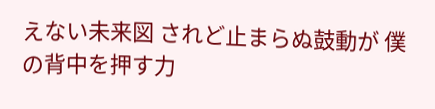えない未来図 されど止まらぬ鼓動が 僕の背中を押す力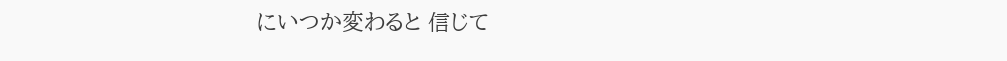にいつか変わると 信じて